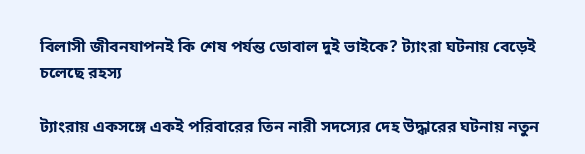বিলাসী জীবনযাপনই কি শেষ পর্যন্ত ডোবাল দুই ভাইকে? ট্যাংরা ঘটনায় বেড়েই চলেছে রহস্য

ট্যাংরায় একসঙ্গে একই পরিবারের তিন নারী সদস্যের দেহ উদ্ধারের ঘটনায় নতুন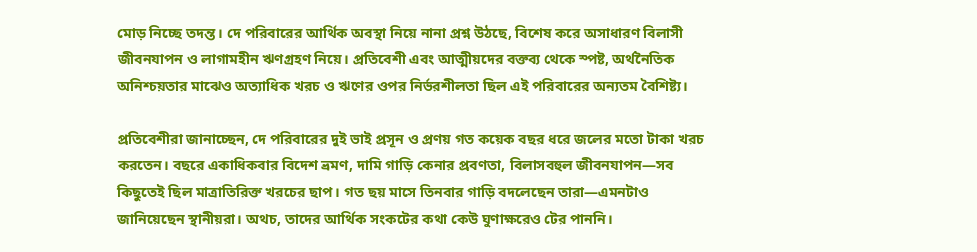মোড় নিচ্ছে তদন্ত। দে পরিবারের আর্থিক অবস্থা নিয়ে নানা প্রশ্ন উঠছে, বিশেষ করে অসাধারণ বিলাসী জীবনযাপন ও লাগামহীন ঋণগ্রহণ নিয়ে। প্রতিবেশী এবং আত্মীয়দের বক্তব্য থেকে স্পষ্ট, অর্থনৈতিক অনিশ্চয়তার মাঝেও অত্যাধিক খরচ ও ঋণের ওপর নির্ভরশীলতা ছিল এই পরিবারের অন্যতম বৈশিষ্ট্য।

প্রতিবেশীরা জানাচ্ছেন, দে পরিবারের দুই ভাই প্রসূন ও প্রণয় গত কয়েক বছর ধরে জলের মতো টাকা খরচ করতেন। বছরে একাধিকবার বিদেশ ভ্রমণ, দামি গাড়ি কেনার প্রবণতা, বিলাসবহুল জীবনযাপন—সব কিছুতেই ছিল মাত্রাতিরিক্ত খরচের ছাপ। গত ছয় মাসে তিনবার গাড়ি বদলেছেন তারা—এমনটাও জানিয়েছেন স্থানীয়রা। অথচ, তাদের আর্থিক সংকটের কথা কেউ ঘুণাক্ষরেও টের পাননি।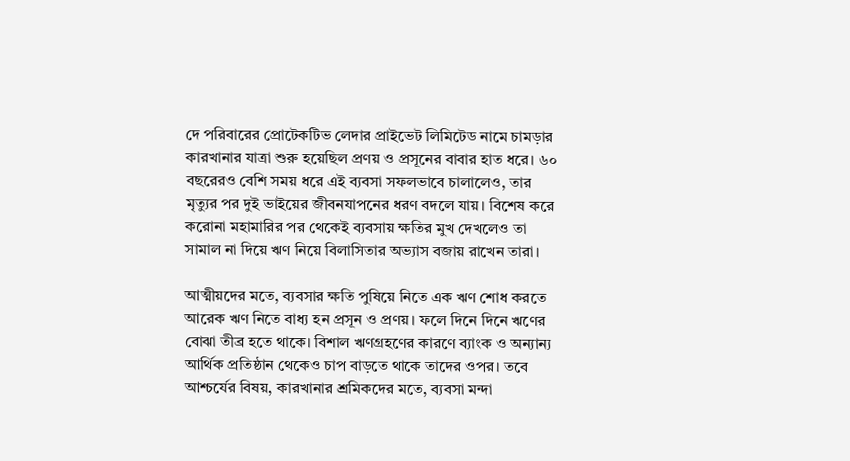দে পরিবারের প্রোটেকটিভ লেদার প্রাইভেট লিমিটেড নামে চামড়ার কারখানার যাত্রা শুরু হয়েছিল প্রণয় ও প্রসূনের বাবার হাত ধরে। ৬০ বছরেরও বেশি সময় ধরে এই ব্যবসা সফলভাবে চালালেও, তার মৃত্যুর পর দুই ভাইয়ের জীবনযাপনের ধরণ বদলে যায়। বিশেষ করে করোনা মহামারির পর থেকেই ব্যবসায় ক্ষতির মুখ দেখলেও তা সামাল না দিয়ে ঋণ নিয়ে বিলাসিতার অভ্যাস বজায় রাখেন তারা।

আত্মীয়দের মতে, ব্যবসার ক্ষতি পুষিয়ে নিতে এক ঋণ শোধ করতে আরেক ঋণ নিতে বাধ্য হন প্রসূন ও প্রণয়। ফলে দিনে দিনে ঋণের বোঝা তীব্র হতে থাকে। বিশাল ঋণগ্রহণের কারণে ব্যাংক ও অন্যান্য আর্থিক প্রতিষ্ঠান থেকেও চাপ বাড়তে থাকে তাদের ওপর। তবে আশ্চর্যের বিষয়, কারখানার শ্রমিকদের মতে, ব্যবসা মন্দা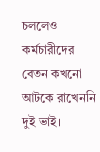চললেও কর্মচারীদের বেতন কখনো আটকে রাখেননি দুই ভাই।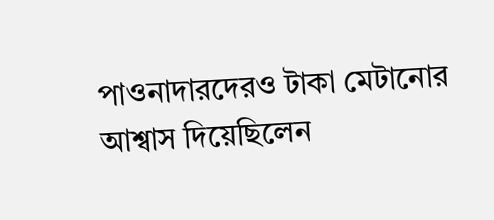পাওনাদারদেরও টাকা মেটানোর আশ্বাস দিয়েছিলেন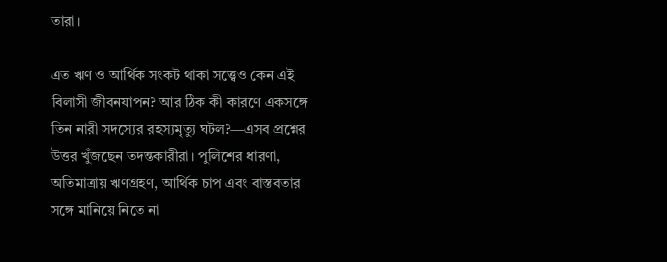তারা।

এত ঋণ ও আর্থিক সংকট থাকা সত্ত্বেও কেন এই বিলাসী জীবনযাপন? আর ঠিক কী কারণে একসঙ্গে তিন নারী সদস্যের রহস্যমৃত্যু ঘটল?—এসব প্রশ্নের উত্তর খুঁজছেন তদন্তকারীরা। পুলিশের ধারণা, অতিমাত্রায় ঋণগ্রহণ, আর্থিক চাপ এবং বাস্তবতার সঙ্গে মানিয়ে নিতে না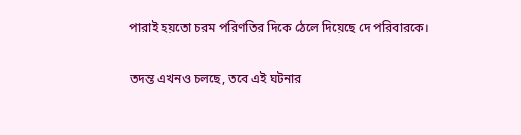পারাই হয়তো চরম পরিণতির দিকে ঠেলে দিয়েছে দে পরিবারকে।

তদন্ত এখনও চলছে, তবে এই ঘটনার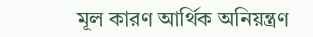মূল কারণ আর্থিক অনিয়ন্ত্রণ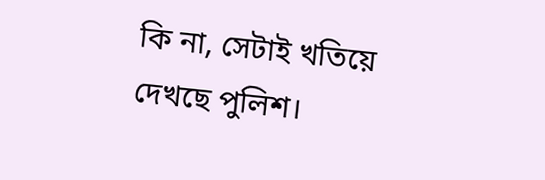কি না, সেটাই খতিয়ে দেখছে পুলিশ।